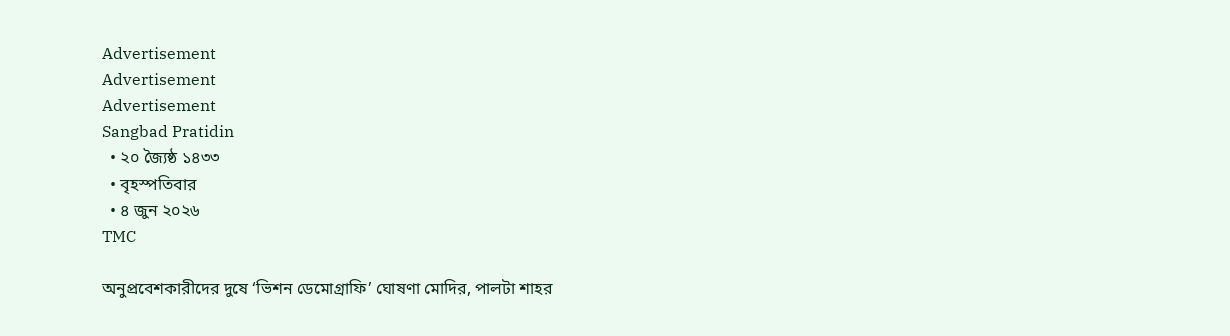Advertisement
Advertisement
Advertisement
Sangbad Pratidin
  • ২০ জ্যৈষ্ঠ ১৪৩৩
  • বৃহস্পতিবার
  • ৪ জুন ২০২৬
TMC

অনুপ্রবেশকারীদের দুষে ‘ভিশন ডেমোগ্রাফি’ ঘোষণা মোদির, পালটা শাহর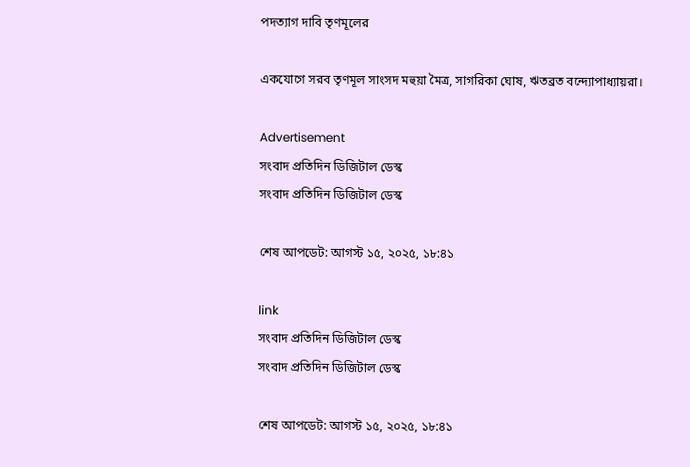পদত্যাগ দাবি তৃণমূলের

একযোগে সরব তৃণমূল সাংসদ মহুয়া মৈত্র, সাগরিকা ঘোষ, ঋতব্রত বন্দ্যোপাধ্যায়রা।

Advertisement
সংবাদ প্রতিদিন ডিজিটাল ডেস্ক
সংবাদ প্রতিদিন ডিজিটাল ডেস্ক

শেষ আপডেট: আগস্ট ১৫, ২০২৫, ১৮:৪১

link
সংবাদ প্রতিদিন ডিজিটাল ডেস্ক
সংবাদ প্রতিদিন ডিজিটাল ডেস্ক

শেষ আপডেট: আগস্ট ১৫, ২০২৫, ১৮:৪১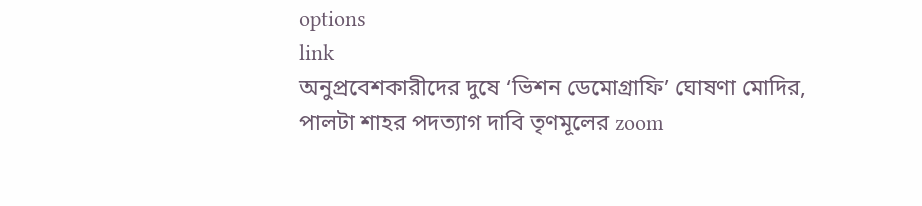options
link
অনুপ্রবেশকারীদের দুষে ‘ভিশন ডেমোগ্রাফি’ ঘোষণা মোদির, পালটা শাহর পদত্যাগ দাবি তৃণমূলের zoom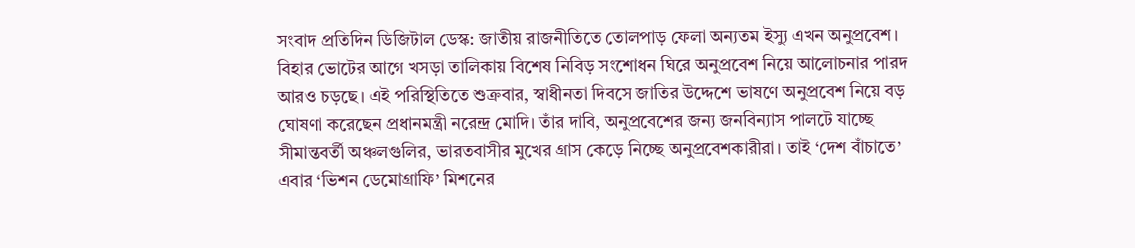সংবাদ প্রতিদিন ডিজিটাল ডেস্ক: জাতীয় রাজনীতিতে তোলপাড় ফেলা অন্যতম ইস্যু এখন অনুপ্রবেশ। বিহার ভোটের আগে খসড়া তালিকায় বিশেষ নিবিড় সংশোধন ঘিরে অনুপ্রবেশ নিয়ে আলোচনার পারদ আরও চড়ছে। এই পরিস্থিতিতে শুক্রবার, স্বাধীনতা দিবসে জাতির উদ্দেশে ভাষণে অনুপ্রবেশ নিয়ে বড় ঘোষণা করেছেন প্রধানমন্ত্রী নরেন্দ্র মোদি। তাঁর দাবি, অনুপ্রবেশের জন্য জনবিন্যাস পালটে যাচ্ছে সীমান্তবর্তী অঞ্চলগুলির, ভারতবাসীর মুখের গ্রাস কেড়ে নিচ্ছে অনুপ্রবেশকারীরা। তাই ‘দেশ বাঁচাতে’ এবার ‘ভিশন ডেমোগ্রাফি’ মিশনের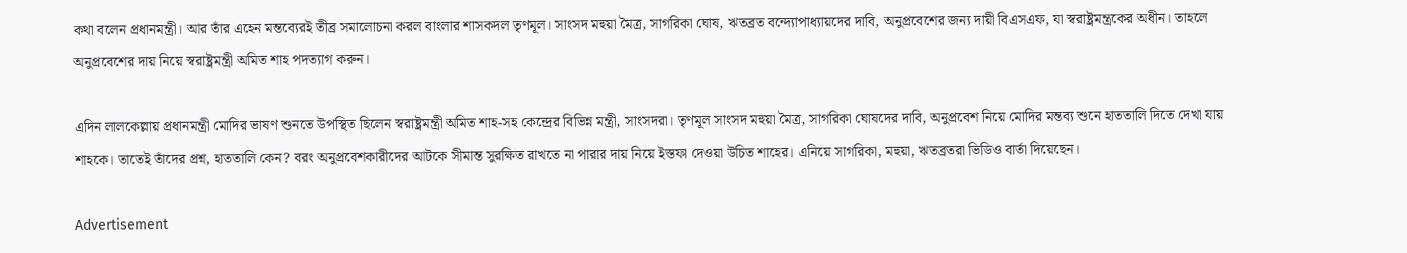কথা বলেন প্রধানমন্ত্রী। আর তাঁর এহেন মন্তব্যেরই তীব্র সমালোচনা করল বাংলার শাসকদল তৃণমূল। সাংসদ মহুয়া মৈত্র, সাগরিকা ঘোষ, ঋতব্রত বন্দ্যোপাধ্যায়দের দাবি, অনুপ্রবেশের জন্য দায়ী বিএসএফ, যা স্বরাষ্ট্রমন্ত্রকের অধীন। তাহলে অনুপ্রবেশের দায় নিয়ে স্বরাষ্ট্রমন্ত্রী অমিত শাহ পদত্যাগ করুন।

এদিন লালকেল্লায় প্রধানমন্ত্রী মোদির ভাষণ শুনতে উপস্থিত ছিলেন স্বরাষ্ট্রমন্ত্রী অমিত শাহ-সহ কেন্দ্রের বিভিন্ন মন্ত্রী, সাংসদরা। তৃণমূল সাংসদ মহুয়া মৈত্র, সাগরিকা ঘোষদের দাবি, অনুপ্রবেশ নিয়ে মোদির মন্তব্য শুনে হাততালি দিতে দেখা যায় শাহকে। তাতেই তাঁদের প্রশ্ন, হাততালি কেন? বরং অনুপ্রবেশকারীদের আটকে সীমান্ত সুরক্ষিত রাখতে না পারার দায় নিয়ে ইস্তফা দেওয়া উচিত শাহের। এনিয়ে সাগরিকা, মহুয়া, ঋতব্রতরা ভিডিও বার্তা দিয়েছেন।

Advertisement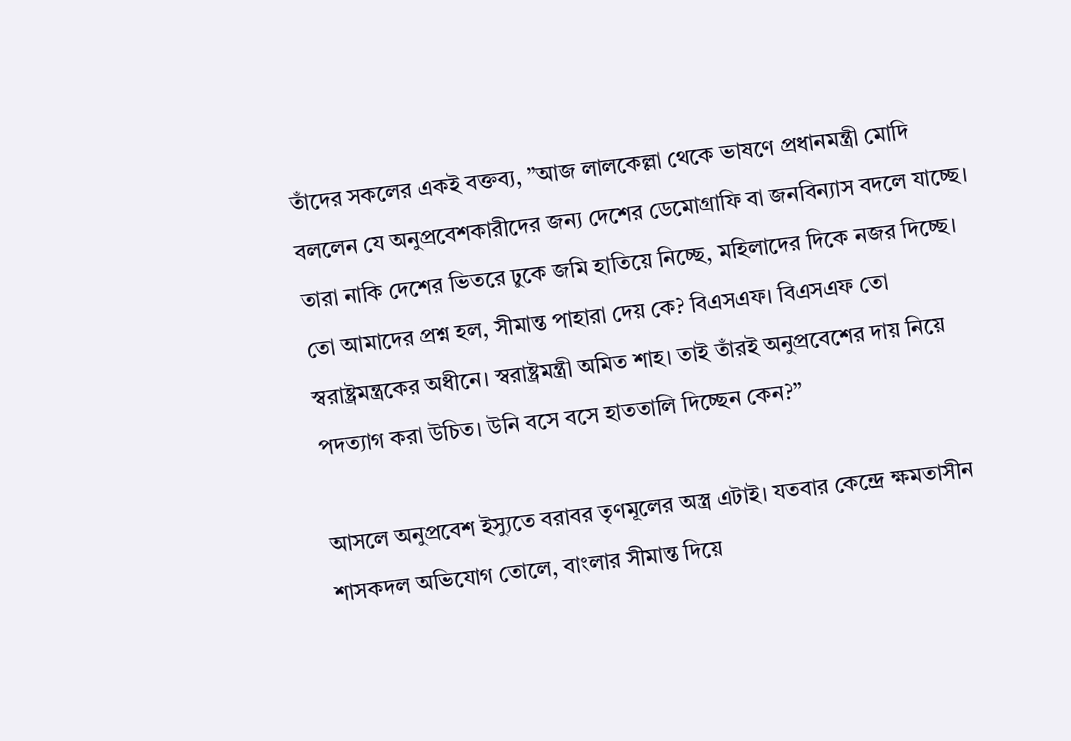তাঁদের সকলের একই বক্তব্য, ”আজ লালকেল্লা থেকে ভাষণে প্রধানমন্ত্রী মোদি বললেন যে অনুপ্রবেশকারীদের জন্য দেশের ডেমোগ্রাফি বা জনবিন্যাস বদলে যাচ্ছে। তারা নাকি দেশের ভিতরে ঢুকে জমি হাতিয়ে নিচ্ছে, মহিলাদের দিকে নজর দিচ্ছে। তো আমাদের প্রশ্ন হল, সীমান্ত পাহারা দেয় কে? বিএসএফ। বিএসএফ তো স্বরাষ্ট্রমন্ত্রকের অধীনে। স্বরাষ্ট্রমন্ত্রী অমিত শাহ। তাই তাঁরই অনুপ্রবেশের দায় নিয়ে পদত্যাগ করা উচিত। উনি বসে বসে হাততালি দিচ্ছেন কেন?”

আসলে অনুপ্রবেশ ইস্যুতে বরাবর তৃণমূলের অস্ত্র এটাই। যতবার কেন্দ্রে ক্ষমতাসীন শাসকদল অভিযোগ তোলে, বাংলার সীমান্ত দিয়ে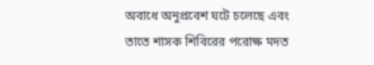অবাধে অনুপ্রবেশ ঘটে চলেছে এবং তাতে শাসক শিবিরের পরোক্ষ মদত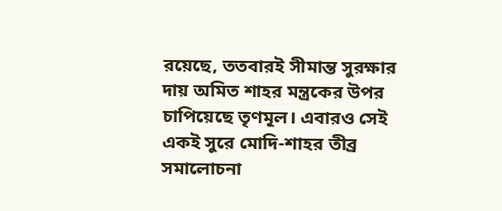রয়েছে, ততবারই সীমান্ত সুরক্ষার দায় অমিত শাহর মন্ত্রকের উপর চাপিয়েছে তৃণমূল। এবারও সেই একই সুরে মোদি-শাহর তীব্র সমালোচনা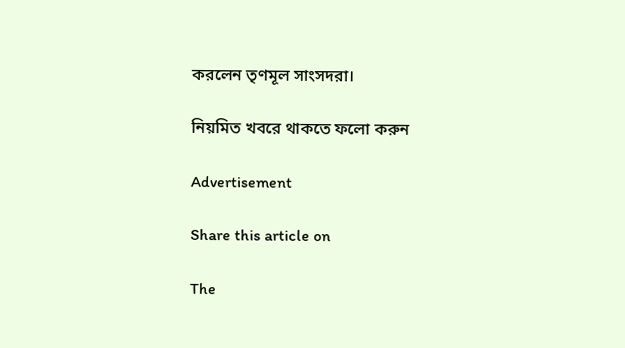করলেন তৃণমূল সাংসদরা।

নিয়মিত খবরে থাকতে ফলো করুন

Advertisement

Share this article on

The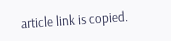article link is copied.